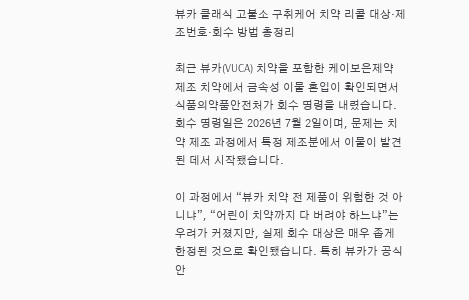뷰카 클래식 고불소 구취케어 치약 리콜 대상·제조번호·회수 방법 총정리

최근 뷰카(VUCA) 치약을 포함한 케이보은제약 제조 치약에서 금속성 이물 혼입이 확인되면서 식품의약품안전처가 회수 명령을 내렸습니다. 회수 명령일은 2026년 7월 2일이며, 문제는 치약 제조 과정에서 특정 제조분에서 이물이 발견된 데서 시작됐습니다.

이 과정에서 “뷰카 치약 전 제품이 위험한 것 아니냐”, “어린이 치약까지 다 버려야 하느냐”는 우려가 커졌지만, 실제 회수 대상은 매우 좁게 한정된 것으로 확인됐습니다. 특히 뷰카가 공식 안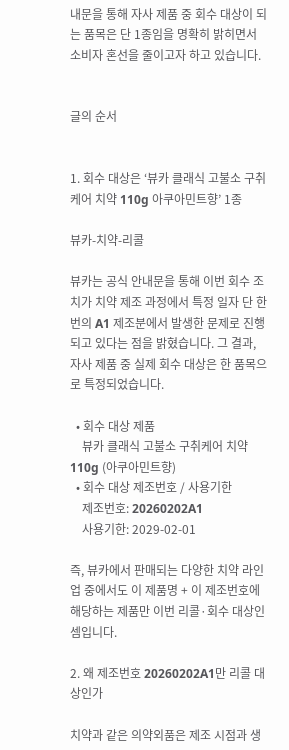내문을 통해 자사 제품 중 회수 대상이 되는 품목은 단 1종임을 명확히 밝히면서 소비자 혼선을 줄이고자 하고 있습니다.


글의 순서


1. 회수 대상은 ‘뷰카 클래식 고불소 구취케어 치약 110g 아쿠아민트향’ 1종

뷰카-치약-리콜

뷰카는 공식 안내문을 통해 이번 회수 조치가 치약 제조 과정에서 특정 일자 단 한 번의 A1 제조분에서 발생한 문제로 진행되고 있다는 점을 밝혔습니다. 그 결과, 자사 제품 중 실제 회수 대상은 한 품목으로 특정되었습니다.

  • 회수 대상 제품
    뷰카 클래식 고불소 구취케어 치약 110g (아쿠아민트향)
  • 회수 대상 제조번호 / 사용기한
    제조번호: 20260202A1
    사용기한: 2029-02-01

즉, 뷰카에서 판매되는 다양한 치약 라인업 중에서도 이 제품명 + 이 제조번호에 해당하는 제품만 이번 리콜·회수 대상인 셈입니다.

2. 왜 제조번호 20260202A1만 리콜 대상인가

치약과 같은 의약외품은 제조 시점과 생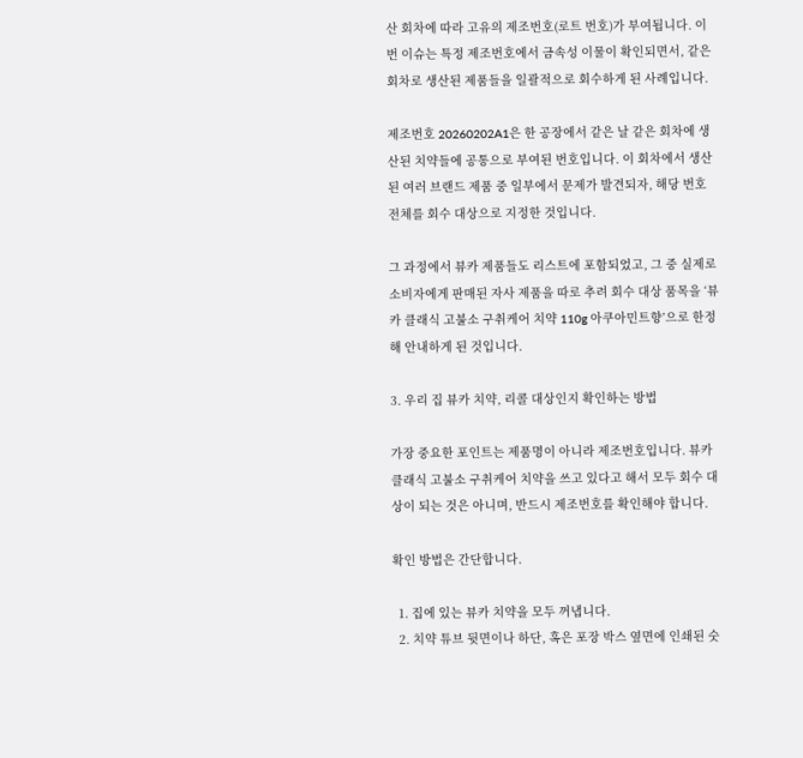산 회차에 따라 고유의 제조번호(로트 번호)가 부여됩니다. 이번 이슈는 특정 제조번호에서 금속성 이물이 확인되면서, 같은 회차로 생산된 제품들을 일괄적으로 회수하게 된 사례입니다.

제조번호 20260202A1은 한 공장에서 같은 날 같은 회차에 생산된 치약들에 공통으로 부여된 번호입니다. 이 회차에서 생산된 여러 브랜드 제품 중 일부에서 문제가 발견되자, 해당 번호 전체를 회수 대상으로 지정한 것입니다.

그 과정에서 뷰카 제품들도 리스트에 포함되었고, 그 중 실제로 소비자에게 판매된 자사 제품을 따로 추려 회수 대상 품목을 ‘뷰카 클래식 고불소 구취케어 치약 110g 아쿠아민트향’으로 한정해 안내하게 된 것입니다.

3. 우리 집 뷰카 치약, 리콜 대상인지 확인하는 방법

가장 중요한 포인트는 제품명이 아니라 제조번호입니다. 뷰카 클래식 고불소 구취케어 치약을 쓰고 있다고 해서 모두 회수 대상이 되는 것은 아니며, 반드시 제조번호를 확인해야 합니다.

확인 방법은 간단합니다.

  1. 집에 있는 뷰카 치약을 모두 꺼냅니다.
  2. 치약 튜브 뒷면이나 하단, 혹은 포장 박스 옆면에 인쇄된 숫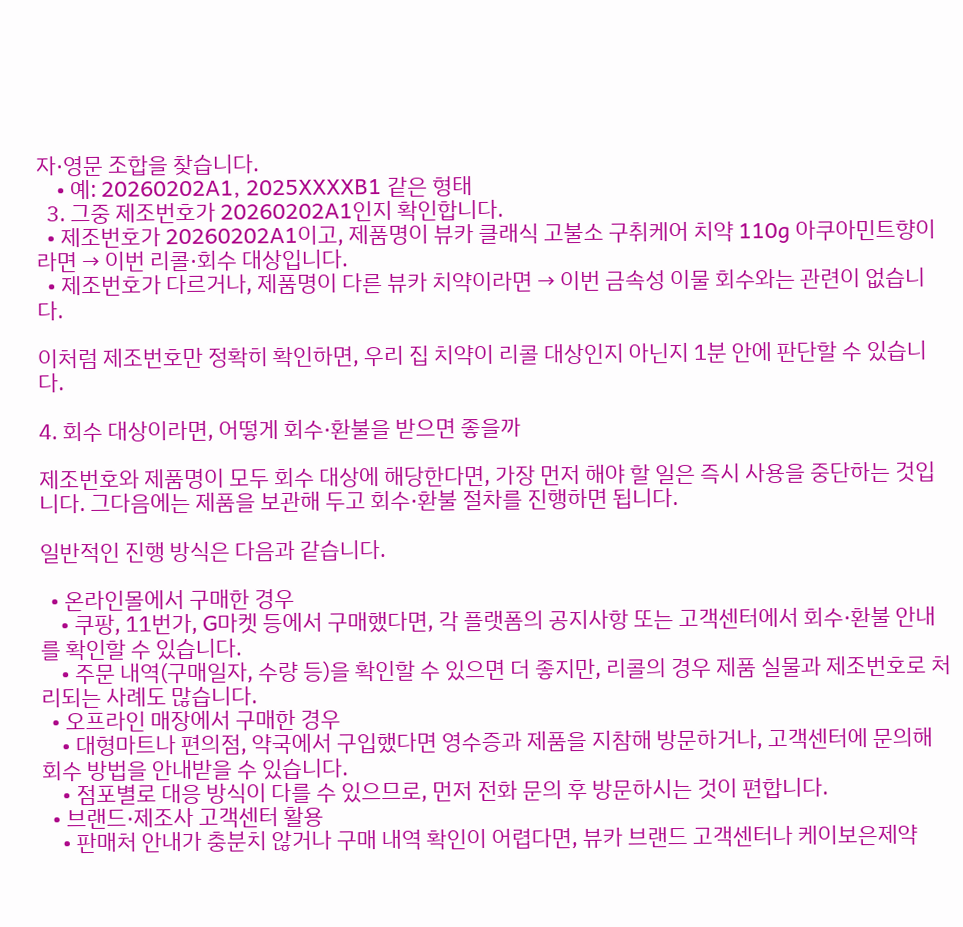자·영문 조합을 찾습니다.
    • 예: 20260202A1, 2025XXXXB1 같은 형태
  3. 그중 제조번호가 20260202A1인지 확인합니다.
  • 제조번호가 20260202A1이고, 제품명이 뷰카 클래식 고불소 구취케어 치약 110g 아쿠아민트향이라면 → 이번 리콜·회수 대상입니다.
  • 제조번호가 다르거나, 제품명이 다른 뷰카 치약이라면 → 이번 금속성 이물 회수와는 관련이 없습니다.

이처럼 제조번호만 정확히 확인하면, 우리 집 치약이 리콜 대상인지 아닌지 1분 안에 판단할 수 있습니다.

4. 회수 대상이라면, 어떻게 회수·환불을 받으면 좋을까

제조번호와 제품명이 모두 회수 대상에 해당한다면, 가장 먼저 해야 할 일은 즉시 사용을 중단하는 것입니다. 그다음에는 제품을 보관해 두고 회수·환불 절차를 진행하면 됩니다.

일반적인 진행 방식은 다음과 같습니다.

  • 온라인몰에서 구매한 경우
    • 쿠팡, 11번가, G마켓 등에서 구매했다면, 각 플랫폼의 공지사항 또는 고객센터에서 회수·환불 안내를 확인할 수 있습니다.
    • 주문 내역(구매일자, 수량 등)을 확인할 수 있으면 더 좋지만, 리콜의 경우 제품 실물과 제조번호로 처리되는 사례도 많습니다.
  • 오프라인 매장에서 구매한 경우
    • 대형마트나 편의점, 약국에서 구입했다면 영수증과 제품을 지참해 방문하거나, 고객센터에 문의해 회수 방법을 안내받을 수 있습니다.
    • 점포별로 대응 방식이 다를 수 있으므로, 먼저 전화 문의 후 방문하시는 것이 편합니다.
  • 브랜드·제조사 고객센터 활용
    • 판매처 안내가 충분치 않거나 구매 내역 확인이 어렵다면, 뷰카 브랜드 고객센터나 케이보은제약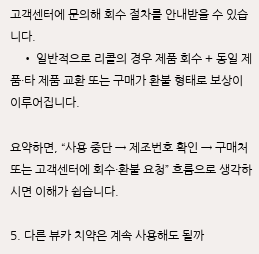고객센터에 문의해 회수 절차를 안내받을 수 있습니다.
    • 일반적으로 리콜의 경우 제품 회수 + 동일 제품·타 제품 교환 또는 구매가 환불 형태로 보상이 이루어집니다.

요약하면, “사용 중단 → 제조번호 확인 → 구매처 또는 고객센터에 회수·환불 요청” 흐름으로 생각하시면 이해가 쉽습니다.

5. 다른 뷰카 치약은 계속 사용해도 될까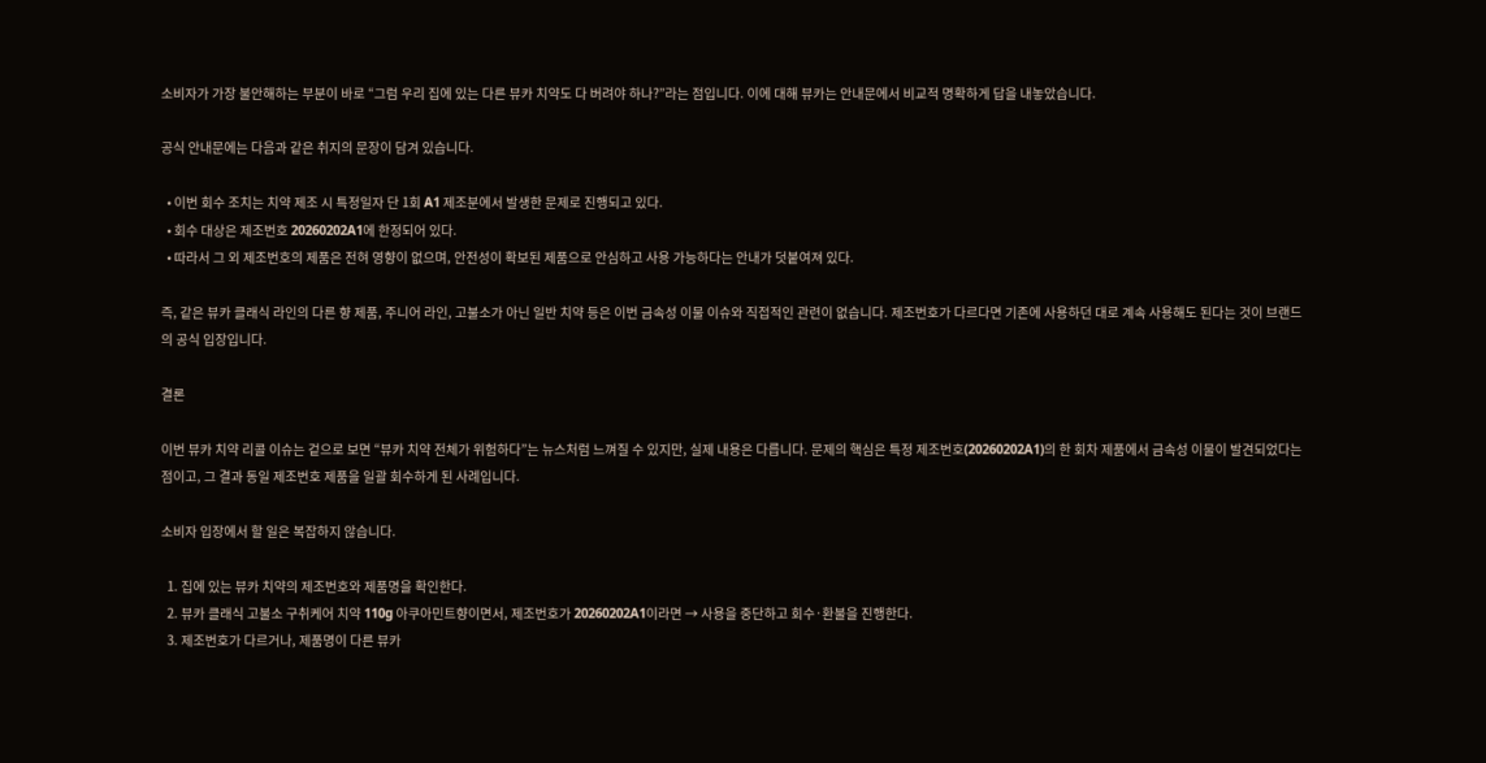소비자가 가장 불안해하는 부분이 바로 “그럼 우리 집에 있는 다른 뷰카 치약도 다 버려야 하나?”라는 점입니다. 이에 대해 뷰카는 안내문에서 비교적 명확하게 답을 내놓았습니다.

공식 안내문에는 다음과 같은 취지의 문장이 담겨 있습니다.

  • 이번 회수 조치는 치약 제조 시 특정일자 단 1회 A1 제조분에서 발생한 문제로 진행되고 있다.
  • 회수 대상은 제조번호 20260202A1에 한정되어 있다.
  • 따라서 그 외 제조번호의 제품은 전혀 영향이 없으며, 안전성이 확보된 제품으로 안심하고 사용 가능하다는 안내가 덧붙여져 있다.

즉, 같은 뷰카 클래식 라인의 다른 향 제품, 주니어 라인, 고불소가 아닌 일반 치약 등은 이번 금속성 이물 이슈와 직접적인 관련이 없습니다. 제조번호가 다르다면 기존에 사용하던 대로 계속 사용해도 된다는 것이 브랜드의 공식 입장입니다.

결론

이번 뷰카 치약 리콜 이슈는 겉으로 보면 “뷰카 치약 전체가 위험하다”는 뉴스처럼 느껴질 수 있지만, 실제 내용은 다릅니다. 문제의 핵심은 특정 제조번호(20260202A1)의 한 회차 제품에서 금속성 이물이 발견되었다는 점이고, 그 결과 동일 제조번호 제품을 일괄 회수하게 된 사례입니다.

소비자 입장에서 할 일은 복잡하지 않습니다.

  1. 집에 있는 뷰카 치약의 제조번호와 제품명을 확인한다.
  2. 뷰카 클래식 고불소 구취케어 치약 110g 아쿠아민트향이면서, 제조번호가 20260202A1이라면 → 사용을 중단하고 회수·환불을 진행한다.
  3. 제조번호가 다르거나, 제품명이 다른 뷰카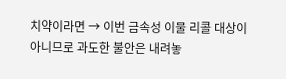치약이라면 → 이번 금속성 이물 리콜 대상이 아니므로 과도한 불안은 내려놓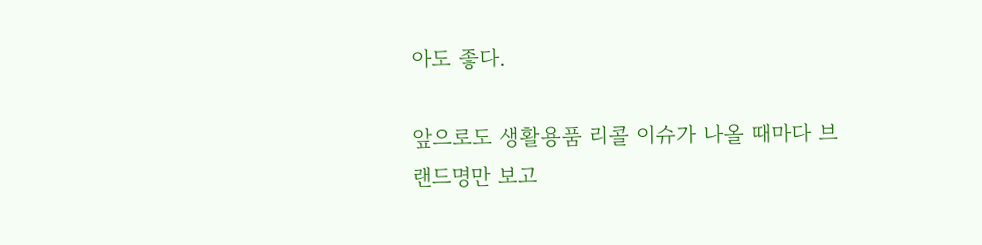아도 좋다.

앞으로도 생활용품 리콜 이슈가 나올 때마다 브랜드명만 보고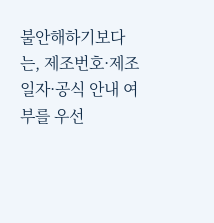불안해하기보다는, 제조번호·제조일자·공식 안내 여부를 우선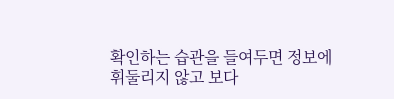확인하는 습관을 들여두면 정보에 휘둘리지 않고 보다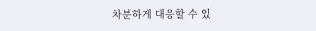차분하게 대응할 수 있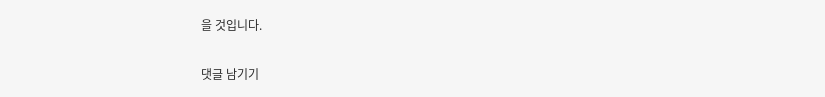을 것입니다.

댓글 남기기